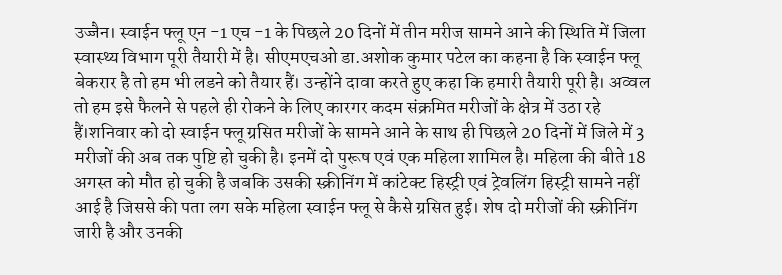उज्जैन। स्वाईन फ्लू एन -1 एच -1 के पिछले 20 दिनों में तीन मरीज सामने आने की स्थिति में जिला स्वास्थ्य विभाग पूरी तैयारी में है। सीएमएचओ डा.अशोक कुमार पटेल का कहना है कि स्वाईन फ्लू बेकरार है तो हम भी लडने को तैयार हैं। उन्होंने दावा करते हुए कहा कि हमारी तैयारी पूरी है। अव्वल तो हम इसे फैलने से पहले ही रोकने के लिए कारगर कदम संक्रमित मरीजों के क्षेत्र में उठा रहे हैं।शनिवार को दो स्वाईन फ्लू ग्रसित मरीजों के सामने आने के साथ ही पिछले 20 दिनों में जिले में 3 मरीजों की अब तक पुष्टि हो चुकी है। इनमें दो पुरूष एवं एक महिला शामिल है। महिला की बीते 18 अगस्त को मौत हो चुकी है जबकि उसकी स्क्रीनिंग में कांटेक्ट हिस्ट्री एवं ट्रेवलिंग हिस्ट्री सामने नहीं आई है जिससे की पता लग सके महिला स्वाईन फ्लू से कैसे ग्रसित हुई। शेष दो मरीजों की स्क्रीनिंग जारी है और उनकी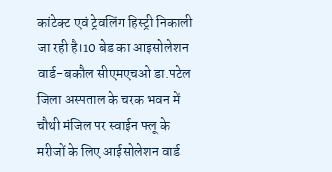कांटेक्ट एवं ट्रेवलिंग हिस्ट्री निकाली जा रही है।10 बेड का आइसोलेशन वार्ड-बकौल सीएमएचओ डा.पटेल जिला अस्पताल के चरक भवन में चौथी मंजिल पर स्वाईन फ्लू के मरीजों के लिए आईसोलेशन वार्ड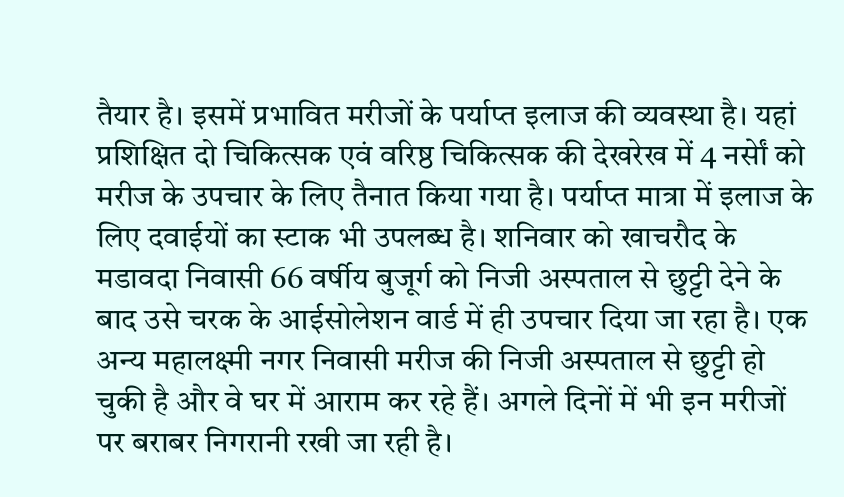तैयार है। इसमें प्रभावित मरीजों के पर्याप्त इलाज की व्यवस्था है। यहां प्रशिक्षित दो चिकित्सक एवं वरिष्ठ चिकित्सक की देखरेख में 4 नर्सेां को मरीज के उपचार के लिए तैनात किया गया है। पर्याप्त मात्रा में इलाज के लिए दवाईयों का स्टाक भी उपलब्ध है। शनिवार को खाचरौद के मडावदा निवासी 66 वर्षीय बुजूर्ग को निजी अस्पताल से छुट्टी देने के बाद उसे चरक के आईसोलेशन वार्ड में ही उपचार दिया जा रहा है। एक अन्य महालक्ष्मी नगर निवासी मरीज की निजी अस्पताल से छुट्टी हो चुकी है और वे घर में आराम कर रहे हैं। अगले दिनों में भी इन मरीजों पर बराबर निगरानी रखी जा रही है।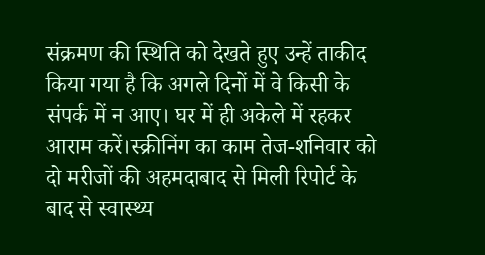संक्रमण की स्थिति को देखते हुए उन्हें ताकीद किया गया है कि अगले दिनों में वे किसी के संपर्क में न आए। घर में ही अकेले में रहकर आराम करें।स्क्रीनिंग का काम तेज-शनिवार को दो मरीजों की अहमदाबाद से मिली रिपोर्ट के बाद से स्वास्थ्य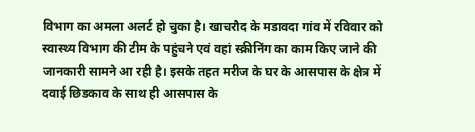विभाग का अमला अलर्ट हो चुका है। खाचरौद के मडावदा गांव में रविवार को स्वास्थ्य विभाग की टीम के पहुंचने एवं वहां स्क्रीनिंग का काम किए जाने की जानकारी सामने आ रही है। इसके तहत मरीज के घर के आसपास के क्षेत्र में दवाई छिडकाव के साथ ही आसपास के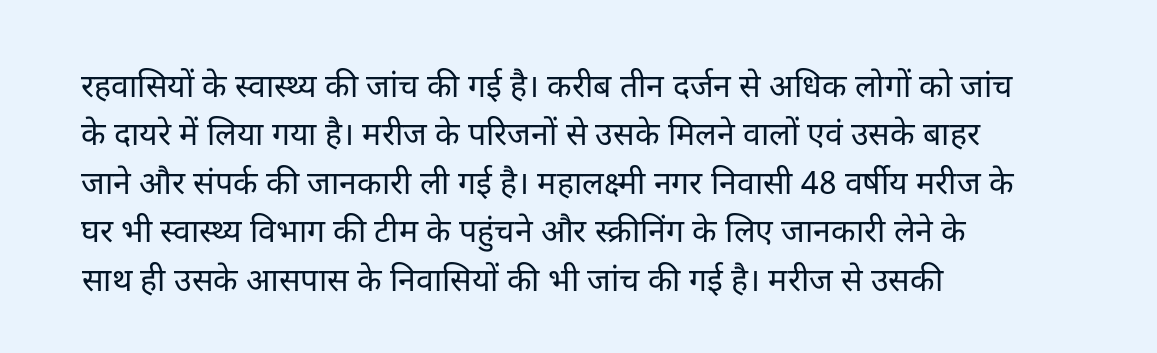रहवासियों के स्वास्थ्य की जांच की गई है। करीब तीन दर्जन से अधिक लोगों को जांच के दायरे में लिया गया है। मरीज के परिजनों से उसके मिलने वालों एवं उसके बाहर जाने और संपर्क की जानकारी ली गई है। महालक्ष्मी नगर निवासी 48 वर्षीय मरीज के घर भी स्वास्थ्य विभाग की टीम के पहुंचने और स्क्रीनिंग के लिए जानकारी लेने के साथ ही उसके आसपास के निवासियों की भी जांच की गई है। मरीज से उसकी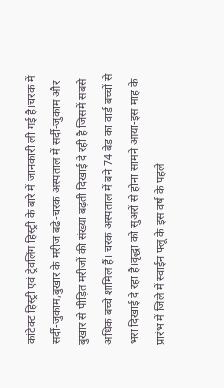कांटेक्ट हिस्ट्री एवं ट्रेवलिंग हिस्ट्री के बारे में जानकारी ली गई है।चरक में सर्दी-जुकाम,बुखार के मरीज बढे-चरक अस्पताल में सर्दी-जुकाम और बुखार से पीड़ित मरीजों की संख्या बढ़ती दिखाई दे रही है जिसमें सबसे अधिक बच्चे शामिल हैं। चरक अस्पताल में बने 74 बेड का वार्ड बच्चों से भरा दिखाई दे रहा है।वृद्धा को सुअरों से होना सामने आया-इस माह के प्रारंभ में जिले में स्वाईन फ्लू के इस वर्ष के पहले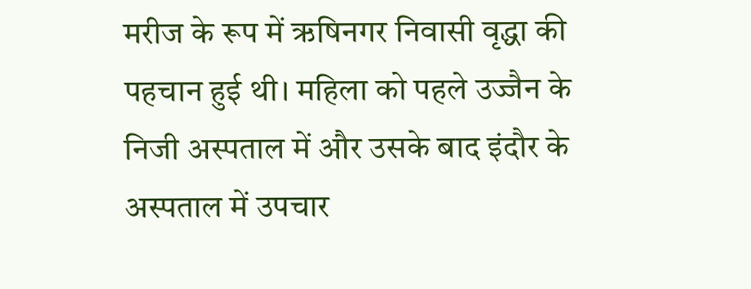मरीज के रूप में ऋषिनगर निवासी वृद्धा की पहचान हुई थी। महिला को पहले उज्जैन के निजी अस्पताल में और उसके बाद इंदौर के अस्पताल में उपचार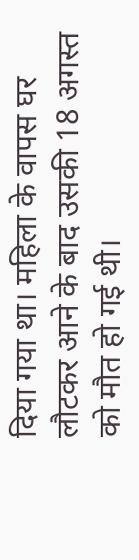दिया गया था। महिला के वापस घर लौटकर आने के बाद उसकी 18 अगस्त को मौत हो गई थी।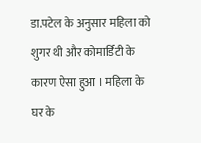डा.पटेल के अनुसार महिला को शुगर थी और कोमार्डिटी के कारण ऐसा हुआ । महिला के घर के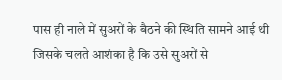पास ही नाले में सुअरों के बैठने की स्थिति सामने आई थी जिसके चलते आशंका है कि उसे सुअरों से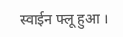स्वाईन फ्लू हुआ ।